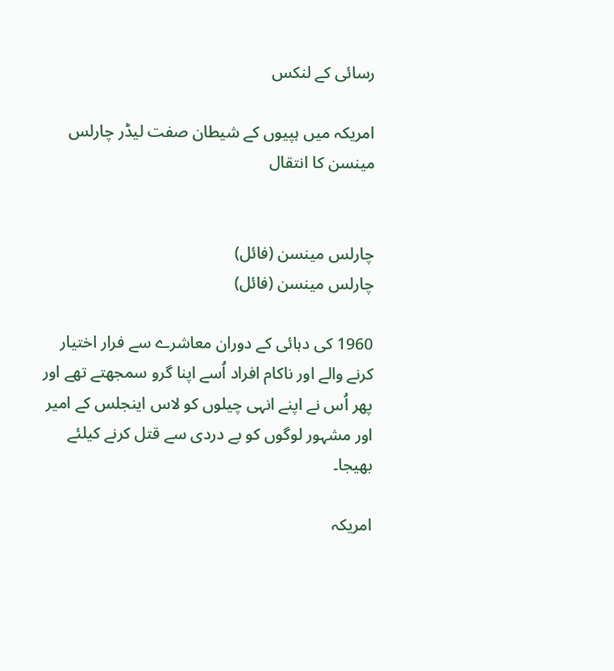رسائی کے لنکس

امریکہ میں ہپیوں کے شیطان صفت لیڈر چارلس مینسن کا انتقال


چارلس مینسن (فائل)
چارلس مینسن (فائل)

1960 کی دہائی کے دوران معاشرے سے فرار اختیار کرنے والے اور ناکام افراد اُسے اپنا گرو سمجھتے تھے اور پھر اُس نے اپنے انہی چیلوں کو لاس اینجلس کے امیر اور مشہور لوگوں کو بے دردی سے قتل کرنے کیلئے بھیجا۔

امریکہ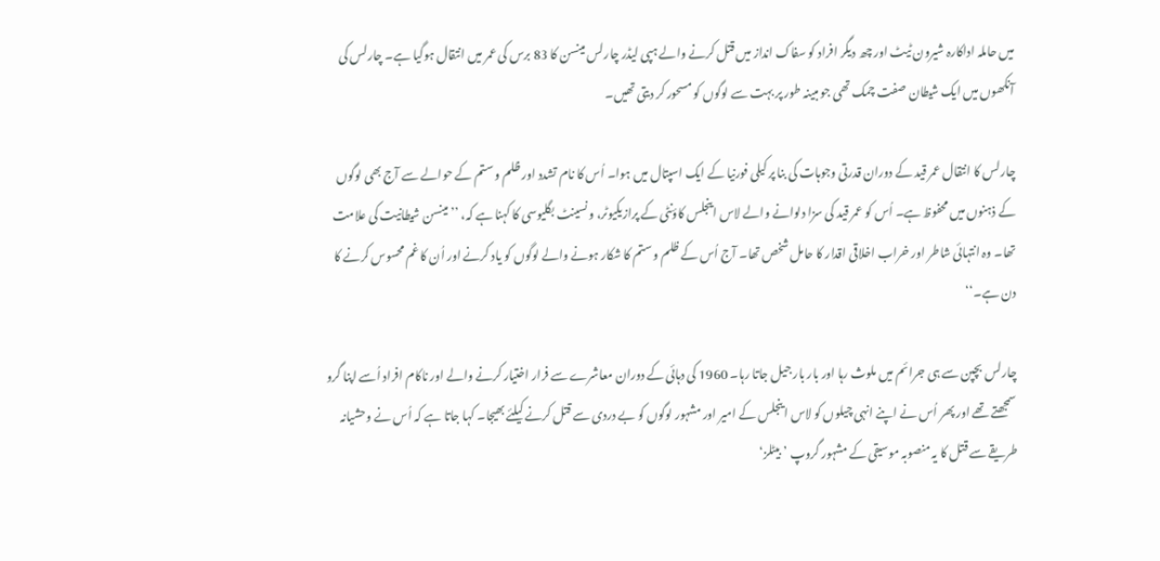میں حاملہ اداکارہ شیرون ٹیٹ اور چھ دیگر افراد کو سفاک انداز میں قتل کرنے والے ہپی لیڈر چارلس مینسن کا 83 برس کی عمر میں انتقال ہوگیا ہے۔ چارلس کی آنکھوں میں ایک شیطان صفت چمک تھی جو مبینہ طور پر بہت سے لوگوں کو مسحور کر دیتی تھیں۔

چارلس کا انتقال عمر قید کے دوران قدرتی وجوہات کی بنا پر کیلی فورنیا کے ایک اسپتال میں ہوا۔ اُس کا نام تشدد اور ظلم و ستم کے حوالے سے آج بھی لوگوں کے ذہنوں میں محفوظ ہے۔ اُس کو عمر قید کی سزا دلوانے والے لاس اینجلس کاؤنٹی کے پرازیکیوٹر، ونسینٹ بگلیوسی کا کہنا ہے کہ، ’’مینسن شیطانیت کی علامت تھا۔ وہ انتہائی شاطر اور خراب اخلاقی اقدار کا حامل شخص تھا۔ آج اُس کے ظلم و ستم کا شکار ہونے والے لوگوں کو یاد کرنے اور اُن کا غم محسوس کرنے کا دن ہے۔‘‘

چارلس بچپن سے ہی جرائم میں ملوث رہا اور بار بار جیل جاتا رہا۔ 1960 کی دہائی کے دوران معاشرے سے فرار اختیار کرنے والے اور ناکام افراد اُسے اپنا گرو سمجھتے تھے اور پھر اُس نے اپنے انہی چیلوں کو لاس اینجلس کے امیر اور مشہور لوگوں کو بے دردی سے قتل کرنے کیلئے بھیجا۔ کہا جاتا ہے کہ اُس نے وحشیانہ طریقے سے قتل کا یہ منصوبہ موسیقی کے مشہور گروپ ’بیٹلز‘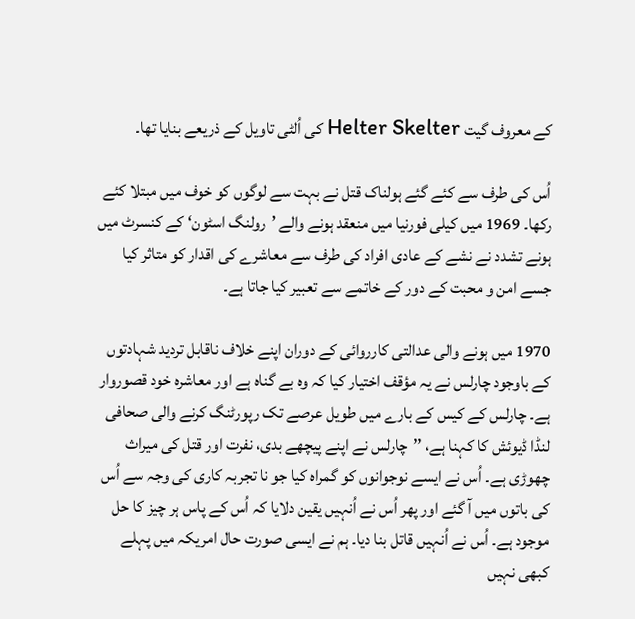کے معروف گیت Helter Skelter کی اُلٹی تاویل کے ذریعے بنایا تھا۔

اُس کی طرف سے کئے گئے ہولناک قتل نے بہت سے لوگوں کو خوف میں مبتلا کئے رکھا۔ 1969 میں کیلی فورنیا میں منعقد ہونے والے ’رولنگ اسٹون‘ کے کنسرٹ میں ہونے تشدد نے نشے کے عادی افراد کی طرف سے معاشرے کی اقدار کو متاثر کیا جسے امن و محبت کے دور کے خاتمے سے تعبیر کیا جاتا ہے۔

1970 میں ہونے والی عدالتی کارروائی کے دوران اپنے خلاف ناقابل تردید شہادتوں کے باوجود چارلس نے یہ مؤقف اختیار کیا کہ وہ بے گناہ ہے اور معاشرہ خود قصوروار ہے۔ چارلس کے کیس کے بارے میں طویل عرصے تک رپورٹنگ کرنے والی صحافی لنڈا ڈیوئش کا کہنا ہے، ’’چارلس نے اپنے پیچھے بدی، نفرت اور قتل کی میراث چھوڑی ہے۔ اُس نے ایسے نوجوانوں کو گمراہ کیا جو نا تجربہ کاری کی وجہ سے اُس کی باتوں میں آ گئے اور پھر اُس نے اُنہیں یقین دلایا کہ اُس کے پاس ہر چیز کا حل موجود ہے۔ اُس نے اُنہیں قاتل بنا دیا۔ ہم نے ایسی صورت حال امریکہ میں پہلے کبھی نہیں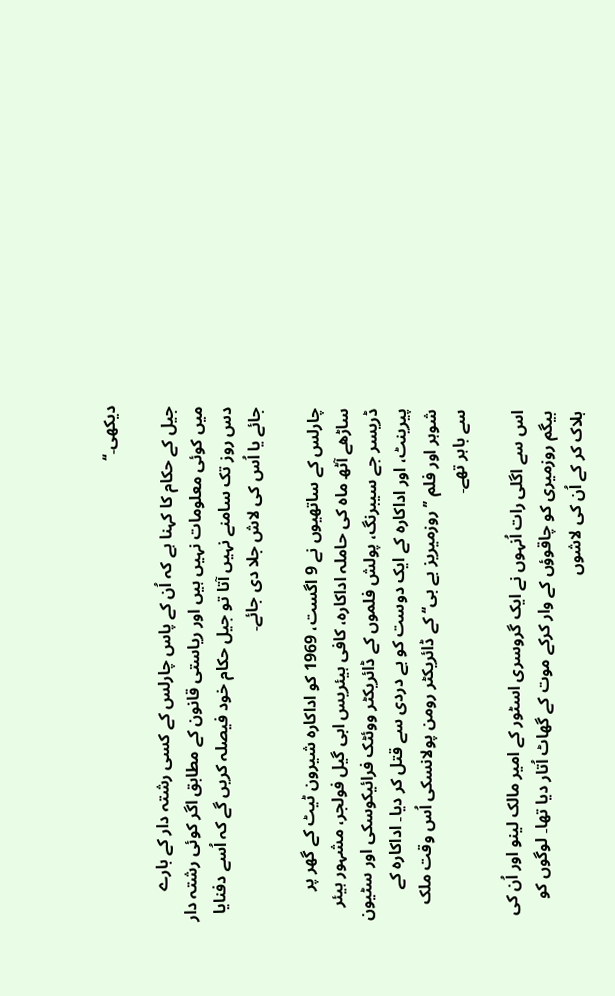دیکھی۔‘‘

جیل کے حکام کا کہنا ہے کہ اُن کے پاس چارلس کے کسی رشتہ دار کے بارے میں کوئی معلومات نہیں ہیں اور ریاستی قانون کے مطابق اگر کوئی رشتہ دار دس روز تک سامنے نہیں آتا تو جیل حکام خود فیصلہ کریں گے کہ اُسے دفنایا جائے یا اُس کی لاش جلا دی جائے۔

چارلس کے ساتھیوں نے 9 اگست، 1969 کو اداکارہ شیرون ٹیٹ کے گھر پر ساڑھے آٹھ ماہ کی حاملہ اداکارہ، کافی ہیئریس ابی گیل فولجر، مشہور ہیئر ڈریسر جے سیبرنگ، پولش فلموں کے ڈائریکٹر ووئٹک فرائیکوسکی اور سٹیون پیرینٹ، اور اداکارہ کے ایک دوست کو بے دردی سے قتل کر دیا۔ اداکارہ کے شوہر اور فلم ’’روزمیریز بے بی‘‘ کے ڈائریکٹر رومن پولانسکی اُس وقت ملک سے باہر تھے۔

اس سے اگلی رات اُنہوں نے ایک گروسری اسٹور کے امیر مالک لینو اور اُن کی بیگم روزمیری کو چاقوؤں کے وار کرکے موت کے گھاٹ اُتار دیا تھا۔ لوگوں کو ہلاک کر کے اُن کی لاشوں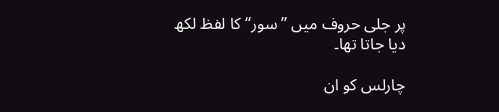پر جلی حروف میں ’’سور‘‘ کا لفظ لکھ دیا جاتا تھا۔

چارلس کو ان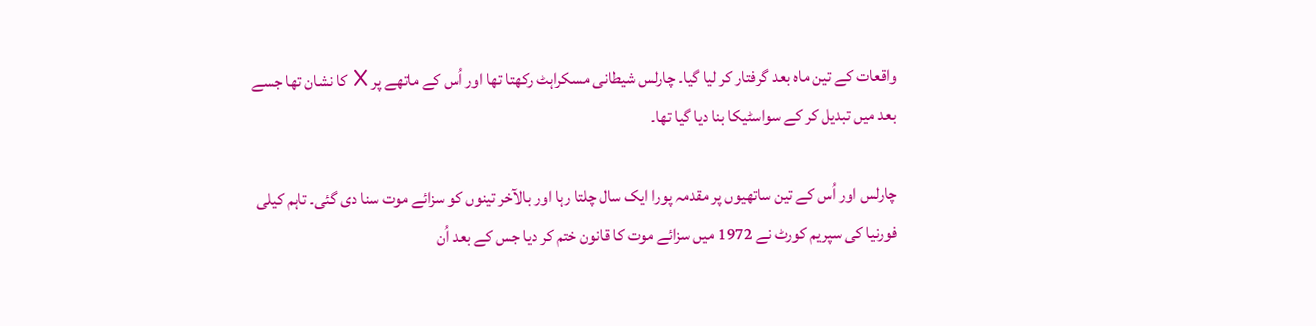واقعات کے تین ماہ بعد گرفتار کر لیا گیا۔ چارلس شیطانی مسکراہٹ رکھتا تھا اور اُس کے ماتھے پر X کا نشان تھا جسے بعد میں تبدیل کر کے سواسٹیکا بنا دیا گیا تھا۔

چارلس اور اُس کے تین ساتھیوں پر مقدمہ پورا ایک سال چلتا رہا اور بالآخر تینوں کو سزائے موت سنا دی گئی۔ تاہم کیلی فورنیا کی سپریم کورٹ نے 1972 میں سزائے موت کا قانون ختم کر دیا جس کے بعد اُن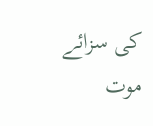کی سزائے موت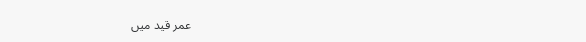عمر قید میں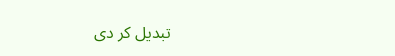تبدیل کر دی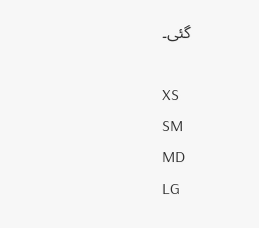گئی۔

XS
SM
MD
LG